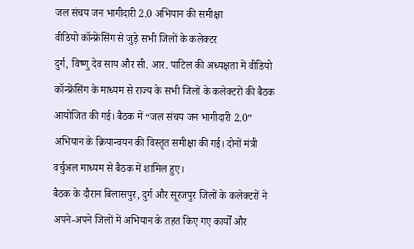जल संचय जन भागीदारी 2.0 अभियान की समीक्षा
वीडियो कॉन्फ्रेंसिंग से जुड़े सभी जिलों के कलेक्टर
दुर्ग, विष्णु देव साय और सी. आर. पाटिल की अध्यक्षता में वीडियो कॉन्फ्रेंसिंग के माध्यम से राज्य के सभी जिलों के कलेक्टरों की बैठक आयोजित की गई। बैठक में “जल संचय जन भागीदारी 2.0” अभियान के क्रियान्वयन की विस्तृत समीक्षा की गई। दोनों मंत्री वर्चुअल माध्यम से बैठक में शामिल हुए।
बैठक के दौरान बिलासपुर, दुर्ग और सूरजपुर जिलों के कलेक्टरों ने अपने-अपने जिलों में अभियान के तहत किए गए कार्यों और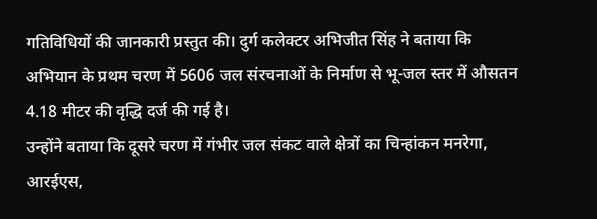गतिविधियों की जानकारी प्रस्तुत की। दुर्ग कलेक्टर अभिजीत सिंह ने बताया कि अभियान के प्रथम चरण में 5606 जल संरचनाओं के निर्माण से भू-जल स्तर में औसतन 4.18 मीटर की वृद्धि दर्ज की गई है।
उन्होंने बताया कि दूसरे चरण में गंभीर जल संकट वाले क्षेत्रों का चिन्हांकन मनरेगा, आरईएस,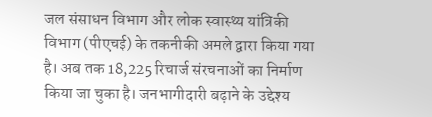जल संसाधन विभाग और लोक स्वास्थ्य यांत्रिकी विभाग (पीएचई) के तकनीकी अमले द्वारा किया गया है। अब तक 18,225 रिचार्ज संरचनाओं का निर्माण किया जा चुका है। जनभागीदारी बढ़ाने के उद्देश्य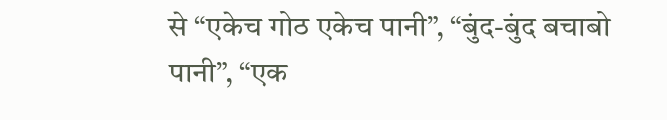से “एकेच गोठ एकेच पानी”, “बुंद-बुंद बचाबो पानी”, “एक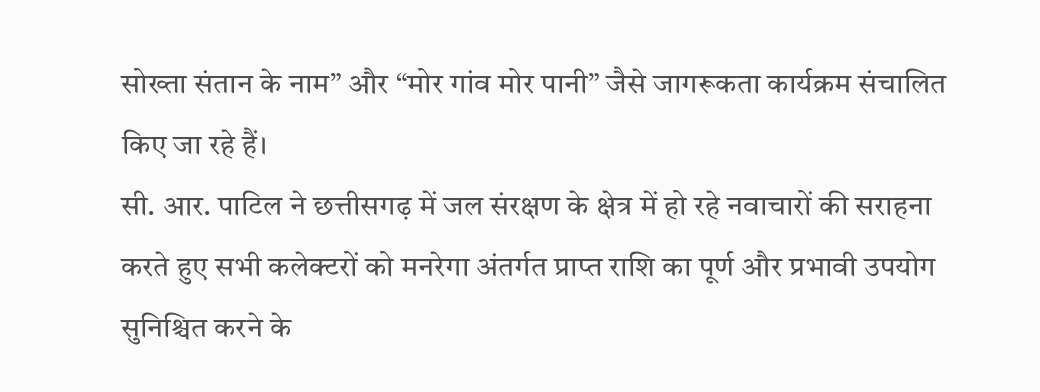सोख्ता संतान के नाम” और “मोर गांव मोर पानी” जैसे जागरूकता कार्यक्रम संचालित किए जा रहे हैं।
सी. आर. पाटिल ने छत्तीसगढ़ में जल संरक्षण के क्षेत्र में हो रहे नवाचारों की सराहना करते हुए सभी कलेक्टरों को मनरेगा अंतर्गत प्राप्त राशि का पूर्ण और प्रभावी उपयोग सुनिश्चित करने के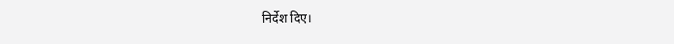निर्देश दिए।